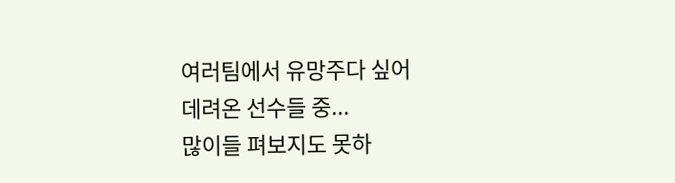여러팀에서 유망주다 싶어
데려온 선수들 중...
많이들 펴보지도 못하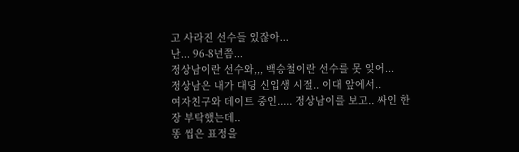고 사라진 선수들 있잖아...
난... 96-8년쯤...
정상남이란 선수와,,, 백승철이란 선수를 못 잊어...
정상남은 내가 대딩 신입생 시절.. 이대 앞에서..
여자친구와 데이트 중인..... 정상남이를 보고.. 싸인 한장 부탁했는데..
똥 씹은 표정을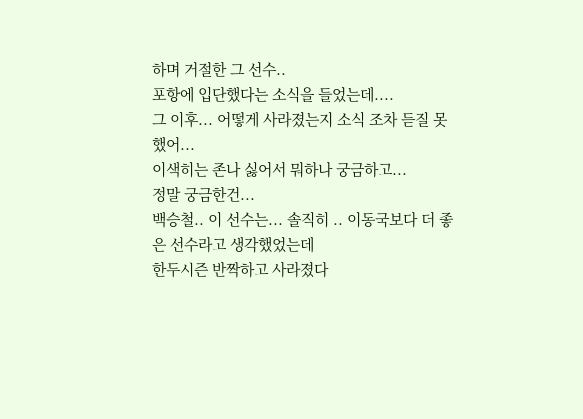하며 거절한 그 선수..
포항에 입단했다는 소식을 들었는데....
그 이후... 어떻게 사라졌는지 소식 조차 듣질 못했어...
이색히는 존나 싫어서 뭐하나 궁금하고...
정말 궁금한건...
백승철.. 이 선수는... 솔직히 .. 이동국보다 더 좋은 선수라고 생각했었는데
한두시즌 반짝하고 사라졌다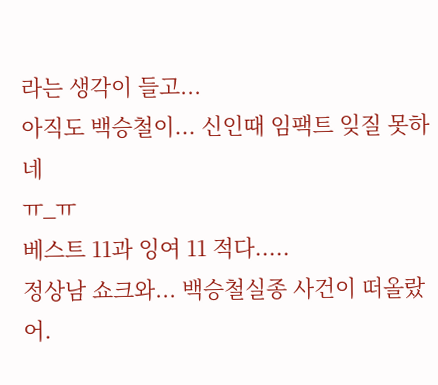라는 생각이 들고...
아직도 백승철이... 신인때 임팩트 잊질 못하네
ㅠ_ㅠ
베스트 11과 잉여 11 적다.....
정상남 쇼크와... 백승철실종 사건이 떠올랐어.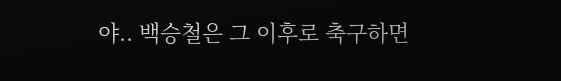야.. 백승철은 그 이후로 축구하면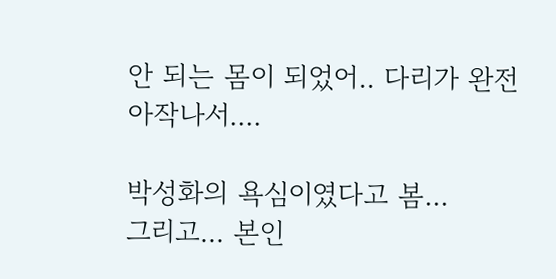안 되는 몸이 되었어.. 다리가 완전 아작나서....

박성화의 욕심이였다고 봄...
그리고... 본인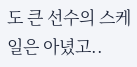도 큰 선수의 스케일은 아녔고..